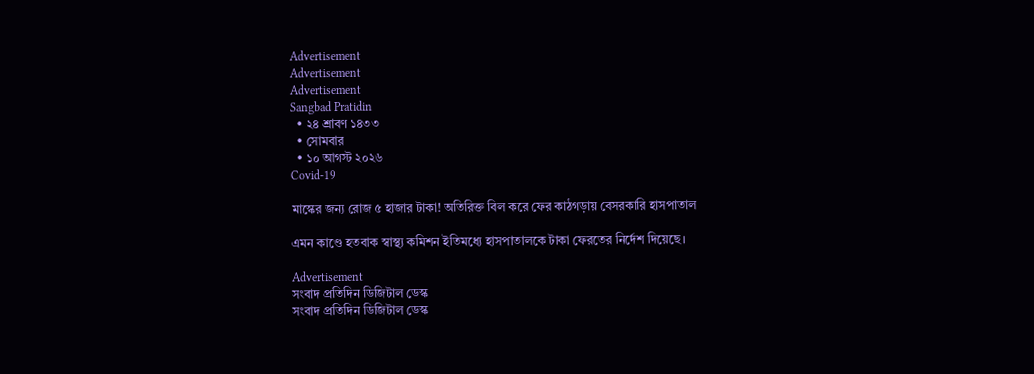Advertisement
Advertisement
Advertisement
Sangbad Pratidin
  • ২৪ শ্রাবণ ১৪৩৩
  • সোমবার
  • ১০ আগস্ট ২০২৬
Covid-19

মাস্কের জন্য রোজ ৫ হাজার টাকা! অতিরিক্ত বিল করে ফের কাঠগড়ায় বেসরকারি হাসপাতাল

এমন কাণ্ডে হতবাক স্বাস্থ্য কমিশন ইতিমধ্যে হাসপাতালকে টাকা ফেরতের নির্দেশ দিয়েছে।

Advertisement
সংবাদ প্রতিদিন ডিজিটাল ডেস্ক
সংবাদ প্রতিদিন ডিজিটাল ডেস্ক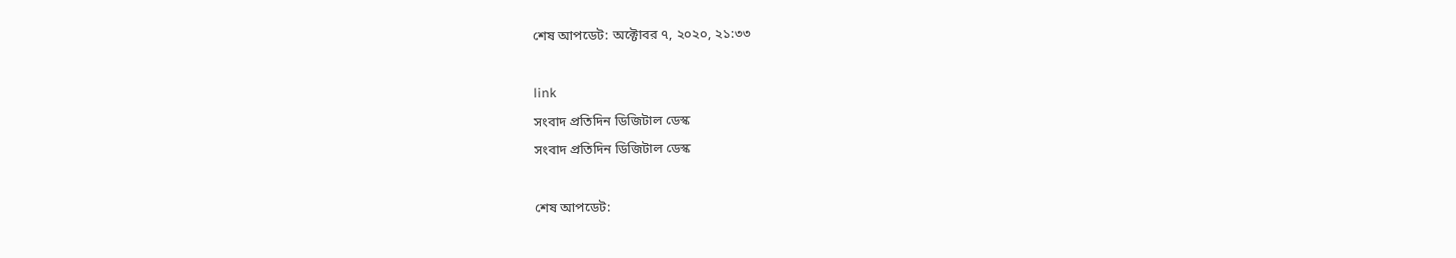শেষ আপডেট: অক্টোবর ৭, ২০২০, ২১:৩৩

link
সংবাদ প্রতিদিন ডিজিটাল ডেস্ক
সংবাদ প্রতিদিন ডিজিটাল ডেস্ক

শেষ আপডেট: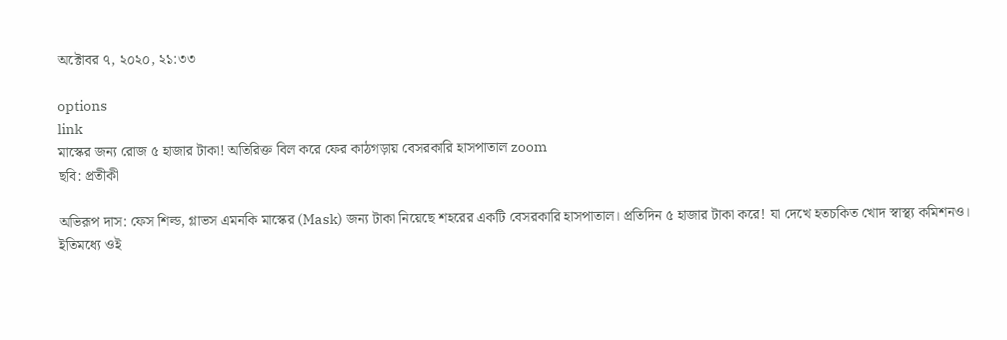অক্টোবর ৭, ২০২০, ২১:৩৩

options
link
মাস্কের জন্য রোজ ৫ হাজার টাকা! অতিরিক্ত বিল করে ফের কাঠগড়ায় বেসরকারি হাসপাতাল zoom
ছবি: প্রতীকী

অভিরূপ দাস: ফেস শিল্ড, গ্লাভস এমনকি মাস্কের (Mask) জন্য টাকা নিয়েছে শহরের একটি বেসরকারি হাসপাতাল। প্রতিদিন ৫ হাজার টাকা করে! যা দেখে হতচকিত খোদ স্বাস্থ্য কমিশনও। ইতিমধ্যে ওই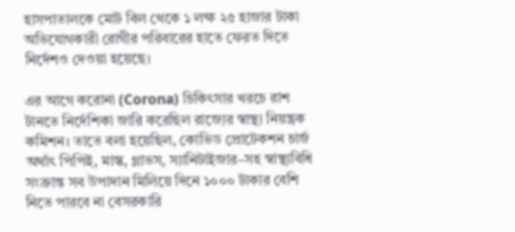হাসপাতালকে মোট বিল থেকে ১ লক্ষ ২৫ হাজার টাকা অভিযোগকারী রোগীর পরিবারের হাতে ফেরত দিতে নির্দেশও দেওয়া হয়েছে।

এর আগে করোনা (Corona) চিকিৎসার খরচে রাশ টানতে নির্দেশিকা জারি করেছিল রাজ্যের স্বাস্থ্য নিয়ন্ত্রক কমিশন। তাতে বলা হয়েছিল, কোভিড প্রোটেকশন চার্জ অর্থাৎ পিপিই, মাস্ক, গ্লাভস, স্যানিটাইজার–সহ স্বাস্থ্যবিধি সংক্রান্ত সব উপাদান মিলিয়ে দিনে ১০০০ টাকার বেশি নিতে পারবে না বেসরকারি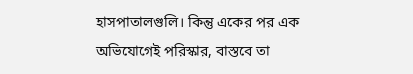হাসপাতালগুলি। কিন্তু একের পর এক অভিযোগেই পরিস্কার, বাস্তবে তা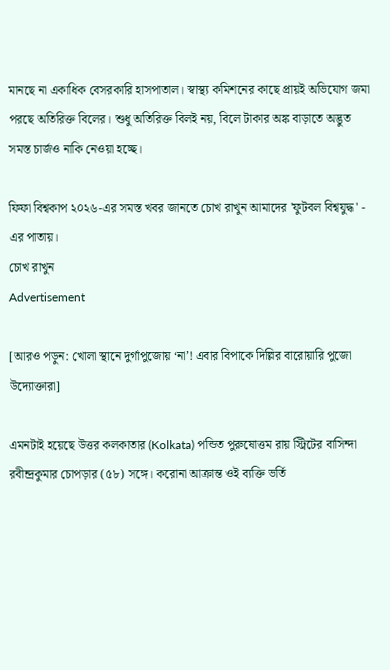মানছে না একাধিক বেসরকারি হাসপাতাল। স্বাস্থ্য কমিশনের কাছে প্রায়ই অভিযোগ জমা পরছে অতিরিক্ত বিলের। শুধু অতিরিক্ত বিলই নয়, বিলে টাকার অঙ্ক বাড়াতে অদ্ভুত সমস্ত চার্জও নাকি নেওয়া হচ্ছে।

ফিফা বিশ্বকাপ ২০২৬-এর সমস্ত খবর জানতে চোখ রাখুন আমাদের 'ফুটবল বিশ্বযুদ্ধ' - এর পাতায়।
চোখ রাখুন
Advertisement

[আরও পড়ুন: খোলা স্থানে দুর্গাপুজোয় ‘না’! এবার বিপাকে দিল্লির বারোয়ারি পুজো উদ্যোক্তারা]

এমনটাই হয়েছে উত্তর কলকাতার (Kolkata) পন্ডিত পুরুষোত্তম রায় স্ট্রিটের বাসিন্দা রবীন্দ্রকুমার চোপড়ার (৫৮) সঙ্গে। করোনা আক্রান্ত ওই ব্যক্তি ভর্তি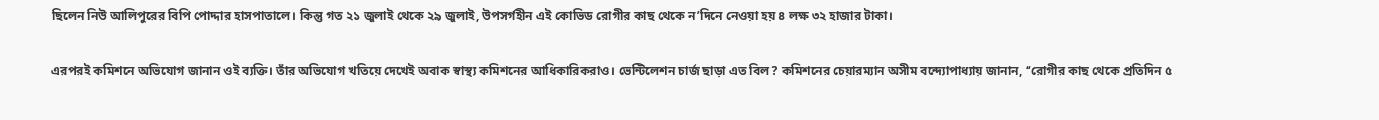ছিলেন নিউ আলিপুরের বিপি পোদ্দার হাসপাতালে। কিন্তু গত ২১ জুলাই থেকে ২৯ জুলাই, উপসর্গহীন এই কোভিড রোগীর কাছ থেকে ন’দিনে নেওয়া হয় ৪ লক্ষ ৩২ হাজার টাকা।

এরপরই কমিশনে অভিযোগ জানান ওই ব্যক্তি। তাঁর অভিযোগ খতিয়ে দেখেই অবাক স্বাস্থ্য কমিশনের আধিকারিকরাও। ভেন্টিলেশন চার্জ ছাড়া এত বিল? কমিশনের চেয়ারম্যান অসীম বন্দ্যোপাধ্যায় জানান, ‘‘রোগীর কাছ থেকে প্রতিদিন ৫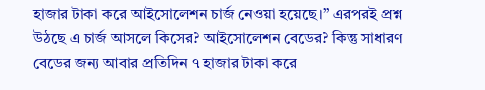হাজার টাকা করে আইসোলেশন চার্জ নেওয়া হয়েছে।’’ এরপরই প্রশ্ন উঠছে এ চার্জ আসলে কিসের? আইসোলেশন বেডের? কিন্তু সাধারণ বেডের জন্য আবার প্রতিদিন ৭ হাজার টাকা করে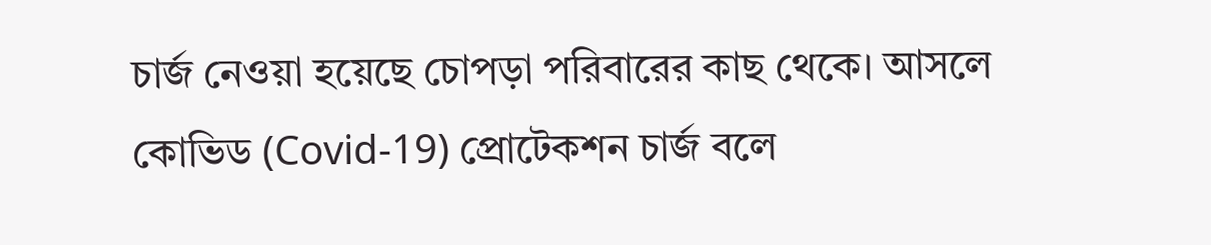চার্জ নেওয়া হয়েছে চোপড়া পরিবারের কাছ থেকে। আসলে কোভিড (Covid-19) প্রোটেকশন চার্জ বলে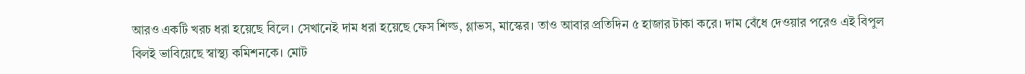আরও একটি খরচ ধরা হয়েছে বিলে। সেখানেই দাম ধরা হয়েছে ফেস শিল্ড, গ্লাভস, মাস্কের। তাও আবার প্রতিদিন ৫ হাজার টাকা করে। দাম বেঁধে দেওয়ার পরেও এই বিপুল বিলই ভাবিয়েছে স্বাস্থ্য কমিশনকে। মোট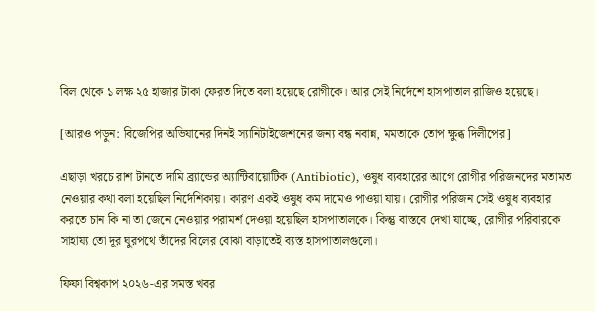বিল থেকে ১ লক্ষ ২৫ হাজার টাকা ফেরত দিতে বলা হয়েছে রোগীকে। আর সেই নির্দেশে হাসপাতাল রাজিও হয়েছে।

[আরও পড়ুন: বিজেপির অভিযানের দিনই স্যানিটাইজেশনের জন্য বন্ধ নবান্ন, মমতাকে তোপ ক্ষুব্ধ দিলীপের]

এছাড়া খরচে রাশ টানতে দামি ব্র্যান্ডের অ্যান্টিবায়োটিক (Antibiotic), ওষুধ ব্যবহারের আগে রোগীর পরিজনদের মতামত নেওয়ার কথা বলা হয়েছিল নির্দেশিকায়। কারণ একই ওষুধ কম দামেও পাওয়া যায়। রোগীর পরিজন সেই ওষুধ ব্যবহার করতে চান কি না তা জেনে নেওয়ার পরামর্শ দেওয়া হয়েছিল হাসপাতালকে। কিন্তু বাস্তবে দেখা যাচ্ছে, রোগীর পরিবারকে সাহায্য তো দূর ঘুরপথে তাঁদের বিলের বোঝা বাড়াতেই ব্যস্ত হাসপাতালগুলো।

ফিফা বিশ্বকাপ ২০২৬-এর সমস্ত খবর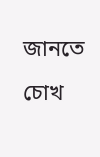জানতে চোখ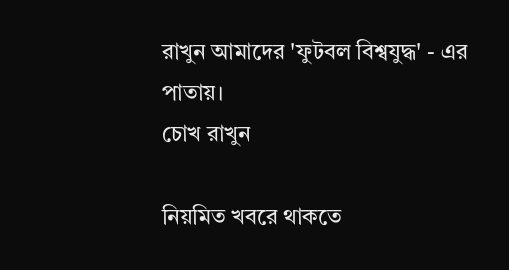রাখুন আমাদের 'ফুটবল বিশ্বযুদ্ধ' - এর পাতায়।
চোখ রাখুন

নিয়মিত খবরে থাকতে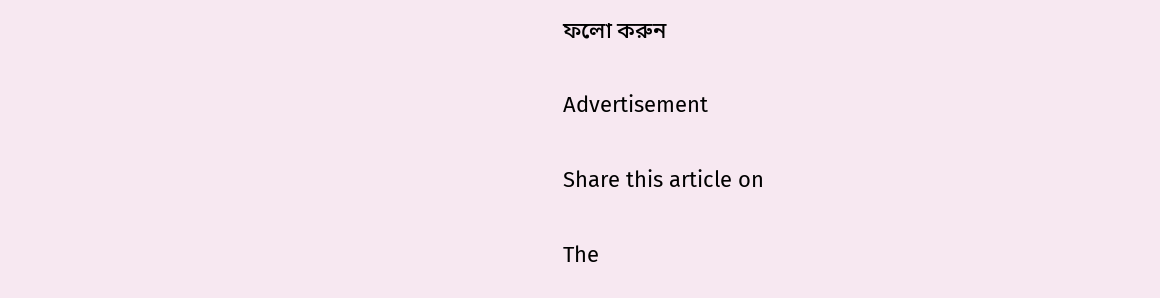ফলো করুন

Advertisement

Share this article on

The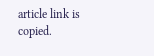article link is copied.